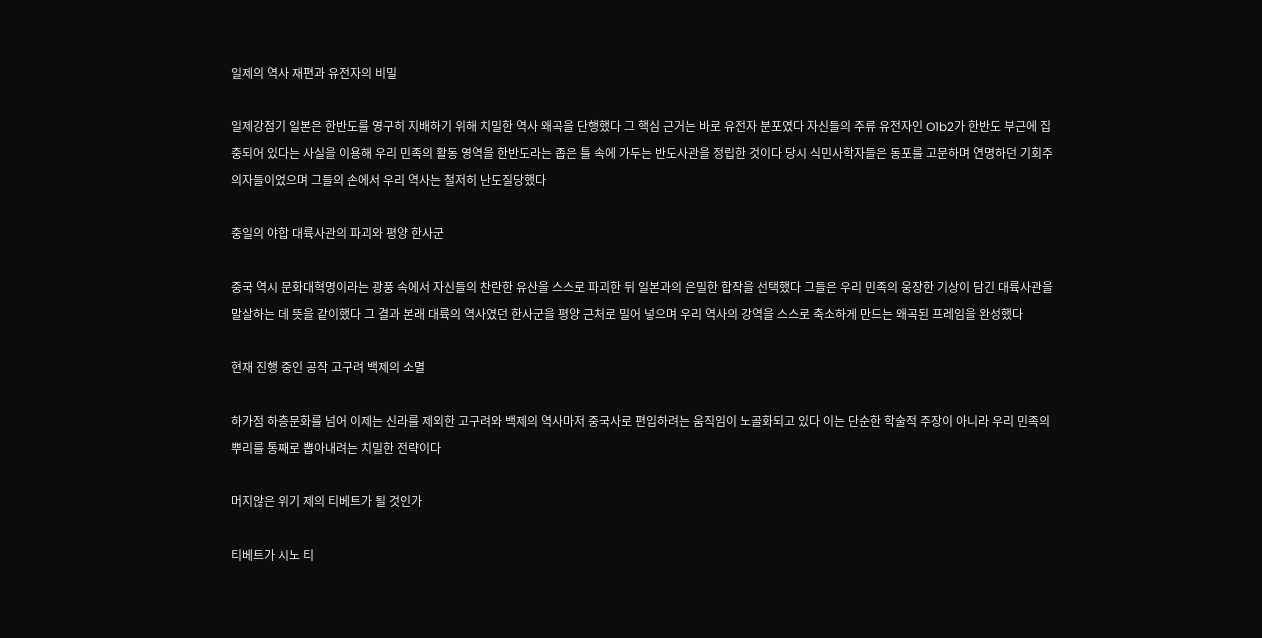일제의 역사 재편과 유전자의 비밀

일제강점기 일본은 한반도를 영구히 지배하기 위해 치밀한 역사 왜곡을 단행했다 그 핵심 근거는 바로 유전자 분포였다 자신들의 주류 유전자인 O1b2가 한반도 부근에 집중되어 있다는 사실을 이용해 우리 민족의 활동 영역을 한반도라는 좁은 틀 속에 가두는 반도사관을 정립한 것이다 당시 식민사학자들은 동포를 고문하며 연명하던 기회주의자들이었으며 그들의 손에서 우리 역사는 철저히 난도질당했다

중일의 야합 대륙사관의 파괴와 평양 한사군

중국 역시 문화대혁명이라는 광풍 속에서 자신들의 찬란한 유산을 스스로 파괴한 뒤 일본과의 은밀한 합작을 선택했다 그들은 우리 민족의 웅장한 기상이 담긴 대륙사관을 말살하는 데 뜻을 같이했다 그 결과 본래 대륙의 역사였던 한사군을 평양 근처로 밀어 넣으며 우리 역사의 강역을 스스로 축소하게 만드는 왜곡된 프레임을 완성했다

현재 진행 중인 공작 고구려 백제의 소멸

하가점 하층문화를 넘어 이제는 신라를 제외한 고구려와 백제의 역사마저 중국사로 편입하려는 움직임이 노골화되고 있다 이는 단순한 학술적 주장이 아니라 우리 민족의 뿌리를 통째로 뽑아내려는 치밀한 전략이다

머지않은 위기 제의 티베트가 될 것인가

티베트가 시노 티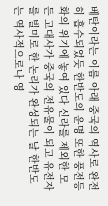베탄이라는 이름 아래 중국의 역사로 완전히 흡수되었듯 한반도의 운명 또한 풍전등화의 위기에 놓여 있다 신라를 제외한 모든 고대사가 중국의 전유물이 되고 유전자를 빌미로 한 논리가 완성되는 날 한반도는 역사적으로나 영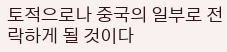토적으로나 중국의 일부로 전락하게 될 것이다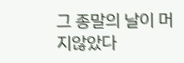그 종말의 날이 머지않았다